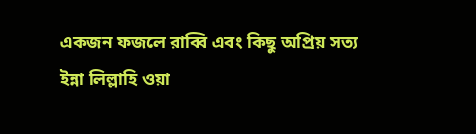একজন ফজলে রাব্বি এবং কিছু অপ্রিয় সত্য
ইন্না লিল্লাহি ওয়া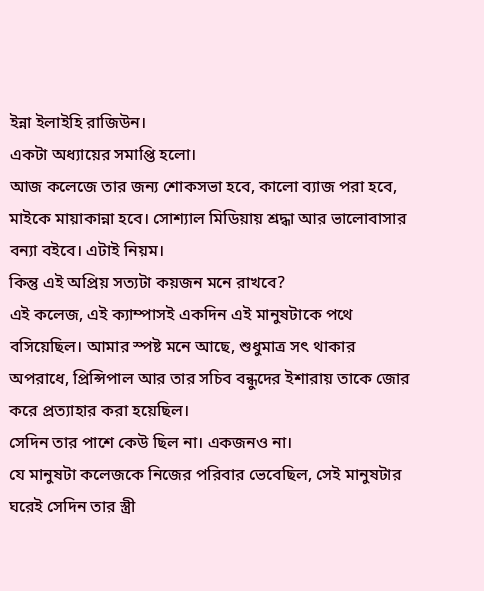ইন্না ইলাইহি রাজিউন।
একটা অধ্যায়ের সমাপ্তি হলো।
আজ কলেজে তার জন্য শোকসভা হবে, কালো ব্যাজ পরা হবে, মাইকে মায়াকান্না হবে। সোশ্যাল মিডিয়ায় শ্রদ্ধা আর ভালোবাসার বন্যা বইবে। এটাই নিয়ম।
কিন্তু এই অপ্রিয় সত্যটা কয়জন মনে রাখবে?
এই কলেজ, এই ক্যাম্পাসই একদিন এই মানুষটাকে পথে বসিয়েছিল। আমার স্পষ্ট মনে আছে, শুধুমাত্র সৎ থাকার অপরাধে, প্রিন্সিপাল আর তার সচিব বন্ধুদের ইশারায় তাকে জোর করে প্রত্যাহার করা হয়েছিল।
সেদিন তার পাশে কেউ ছিল না। একজনও না।
যে মানুষটা কলেজকে নিজের পরিবার ভেবেছিল, সেই মানুষটার ঘরেই সেদিন তার স্ত্রী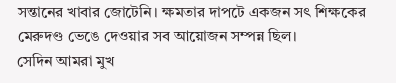সন্তানের খাবার জোটেনি। ক্ষমতার দাপটে একজন সৎ শিক্ষকের মেরুদণ্ড ভেঙে দেওয়ার সব আয়োজন সম্পন্ন ছিল।
সেদিন আমরা মুখ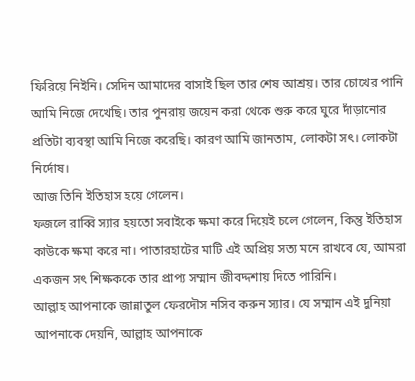ফিরিয়ে নিইনি। সেদিন আমাদের বাসাই ছিল তার শেষ আশ্রয়। তার চোখের পানি আমি নিজে দেখেছি। তার পুনরায় জয়েন করা থেকে শুরু করে ঘুরে দাঁড়ানোর প্রতিটা ব্যবস্থা আমি নিজে করেছি। কারণ আমি জানতাম, লোকটা সৎ। লোকটা নির্দোষ।
আজ তিনি ইতিহাস হয়ে গেলেন।
ফজলে রাব্বি স্যার হয়তো সবাইকে ক্ষমা করে দিয়েই চলে গেলেন, কিন্তু ইতিহাস কাউকে ক্ষমা করে না। পাতারহাটের মাটি এই অপ্রিয় সত্য মনে রাখবে যে, আমরা একজন সৎ শিক্ষককে তার প্রাপ্য সম্মান জীবদ্দশায় দিতে পারিনি।
আল্লাহ আপনাকে জান্নাতুল ফেরদৌস নসিব করুন স্যার। যে সম্মান এই দুনিয়া আপনাকে দেয়নি, আল্লাহ আপনাকে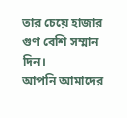তার চেয়ে হাজার গুণ বেশি সম্মান দিন।
আপনি আমাদের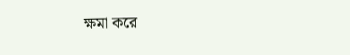ক্ষমা করে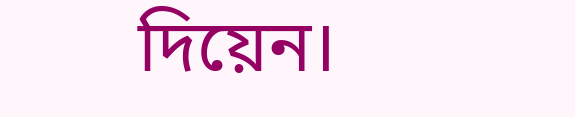দিয়েন।